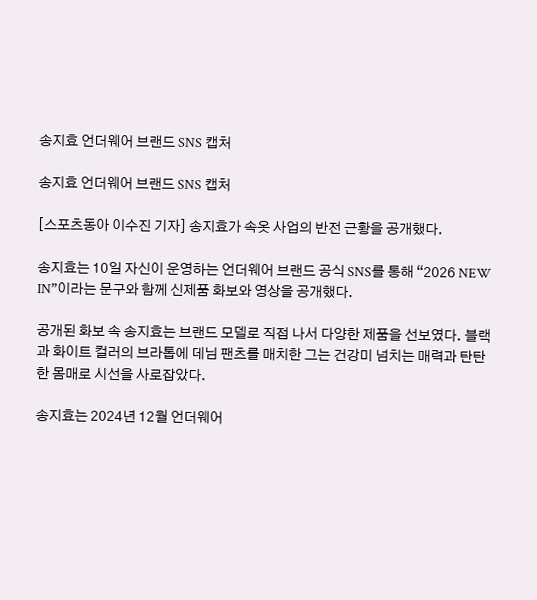송지효 언더웨어 브랜드 SNS 캡처

송지효 언더웨어 브랜드 SNS 캡처

[스포츠동아 이수진 기자] 송지효가 속옷 사업의 반전 근황을 공개했다.

송지효는 10일 자신이 운영하는 언더웨어 브랜드 공식 SNS를 통해 “2026 NEW IN”이라는 문구와 함께 신제품 화보와 영상을 공개했다.

공개된 화보 속 송지효는 브랜드 모델로 직접 나서 다양한 제품을 선보였다. 블랙과 화이트 컬러의 브라톱에 데님 팬츠를 매치한 그는 건강미 넘치는 매력과 탄탄한 몸매로 시선을 사로잡았다.

송지효는 2024년 12월 언더웨어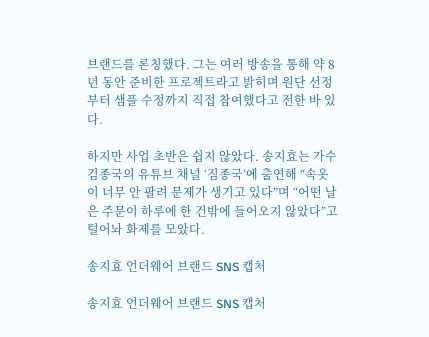브랜드를 론칭했다. 그는 여러 방송을 통해 약 8년 동안 준비한 프로젝트라고 밝히며 원단 선정부터 샘플 수정까지 직접 참여했다고 전한 바 있다.

하지만 사업 초반은 쉽지 않았다. 송지효는 가수 김종국의 유튜브 채널 ‘짐종국’에 출연해 “속옷이 너무 안 팔려 문제가 생기고 있다”며 “어떤 날은 주문이 하루에 한 건밖에 들어오지 않았다”고 털어놔 화제를 모았다.

송지효 언더웨어 브랜드 SNS 캡처

송지효 언더웨어 브랜드 SNS 캡처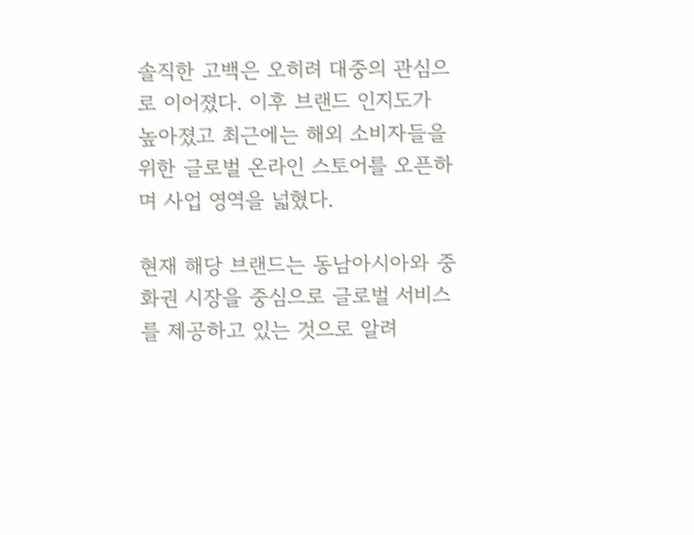솔직한 고백은 오히려 대중의 관심으로 이어졌다. 이후 브랜드 인지도가 높아졌고 최근에는 해외 소비자들을 위한 글로벌 온라인 스토어를 오픈하며 사업 영역을 넓혔다.

현재 해당 브랜드는 동남아시아와 중화권 시장을 중심으로 글로벌 서비스를 제공하고 있는 것으로 알려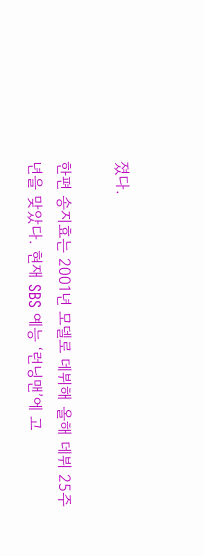졌다.

한편 송지효는 2001년 모델로 데뷔해 올해 데뷔 25주년을 맞았다. 현재 SBS 예능 ‘런닝맨’에 고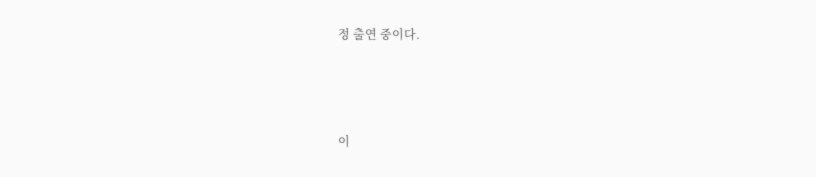정 출연 중이다.



이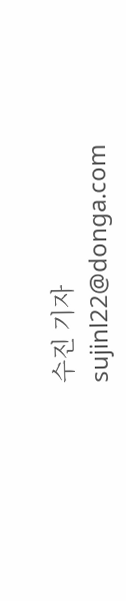수진 기자 sujinl22@donga.com